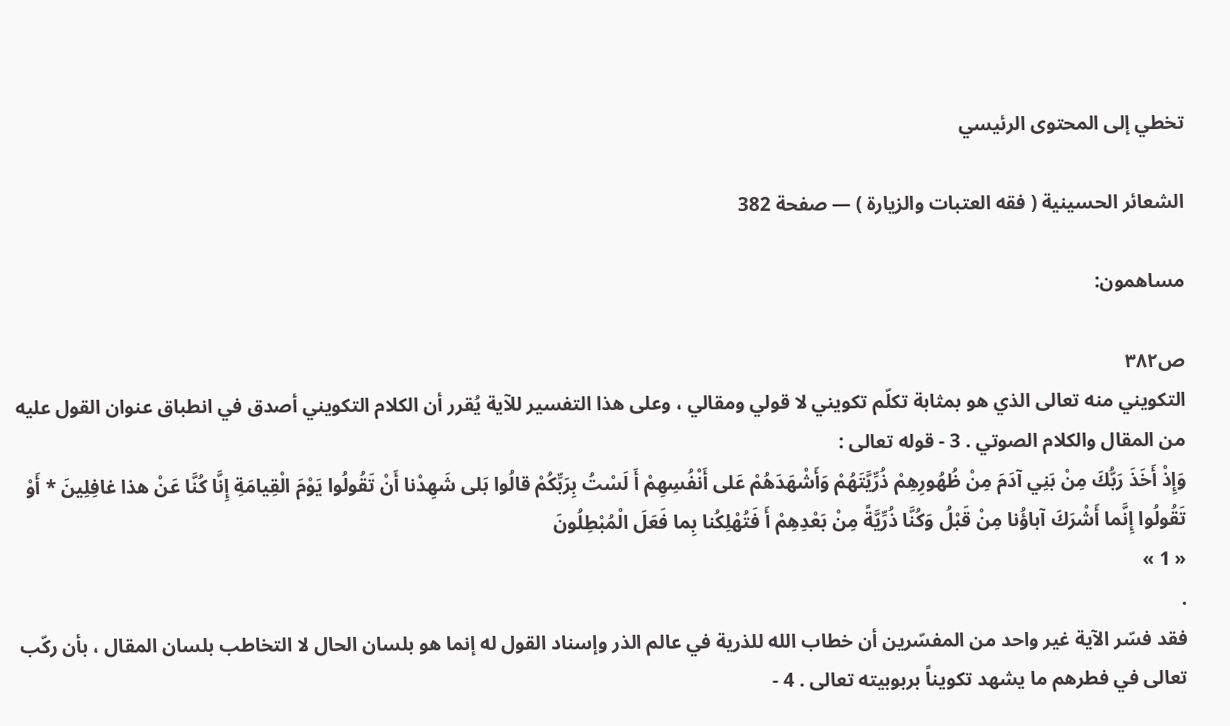تخطي إلى المحتوى الرئيسي

الشعائر الحسينية ( فقه العتبات والزيارة ) — صفحة 382

مساهمون:

ص٣٨٢
التكويني منه تعالى الذي هو بمثابة تكلّم تكويني لا قولي ومقالي ، وعلى هذا التفسير للآية يُقرر أن الكلام التكويني أصدق في انطباق عنوان القول عليه من المقال والكلام الصوتي . 3 - قوله تعالى :
وَإِذْ أَخَذَ رَبُّكَ مِنْ بَنِي آدَمَ مِنْ ظُهُورِهِمْ ذُرِّيَّتَهُمْ وَأَشْهَدَهُمْ عَلى أَنْفُسِهِمْ أَ لَسْتُ بِرَبِّكُمْ قالُوا بَلى شَهِدْنا أَنْ تَقُولُوا يَوْمَ الْقِيامَةِ إِنَّا كُنَّا عَنْ هذا غافِلِينَ * أَوْ تَقُولُوا إِنَّما أَشْرَكَ آباؤُنا مِنْ قَبْلُ وَكُنَّا ذُرِّيَّةً مِنْ بَعْدِهِمْ أَ فَتُهْلِكُنا بِما فَعَلَ الْمُبْطِلُونَ
« 1 »
.
فقد فسّر الآية غير واحد من المفسّرين أن خطاب الله للذرية في عالم الذر وإسناد القول له إنما هو بلسان الحال لا التخاطب بلسان المقال ، بأن ركّب تعالى في فطرهم ما يشهد تكويناً بربوبيته تعالى . 4 -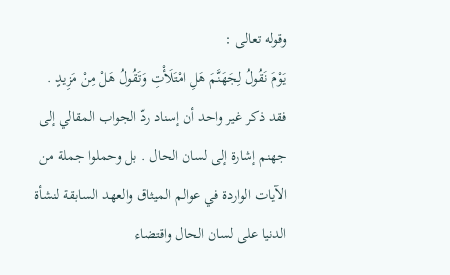وقوله تعالى :
يَوْمَ نَقُولُ لِجَهَنَّمَ هَلِ امْتَلَأْتِ وَتَقُولُ هَلْ مِنْ مَزِيدٍ .
فقد ذكر غير واحد أن إسناد ردّ الجواب المقالي إلى جهنم إشارة إلى لسان الحال . بل وحملوا جملة من الآيات الواردة في عوالم الميثاق والعهد السابقة لنشأة الدنيا على لسان الحال واقتضاء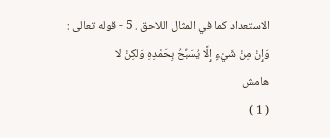الاستعداد كما في المثال اللاحق . 5 - قوله تعالى :
وَإِنْ مِنْ شَيْءٍ إِلَّا يُسَبِّحُ بِحَمْدِهِ وَلكِنْ لا
هامش
( 1 )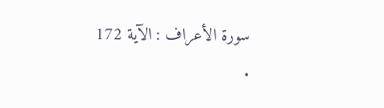سورة الأعراف : الآية 172 .